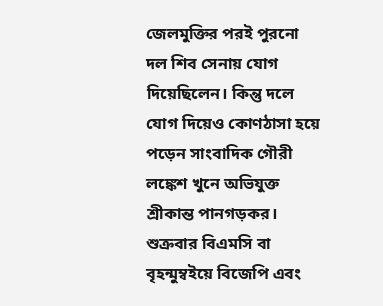জেলমুক্তির পরই পুরনো দল শিব সেনায় যোগ দিয়েছিলেন। কিন্তু দলে যোগ দিয়েও কোণঠাসা হয়ে পড়েন সাংবাদিক গৌরী লঙ্কেশ খুনে অভিযুক্ত শ্রীকান্ত পানগড়কর। শুক্রবার বিএমসি বা বৃহন্মুম্বইয়ে বিজেপি এবং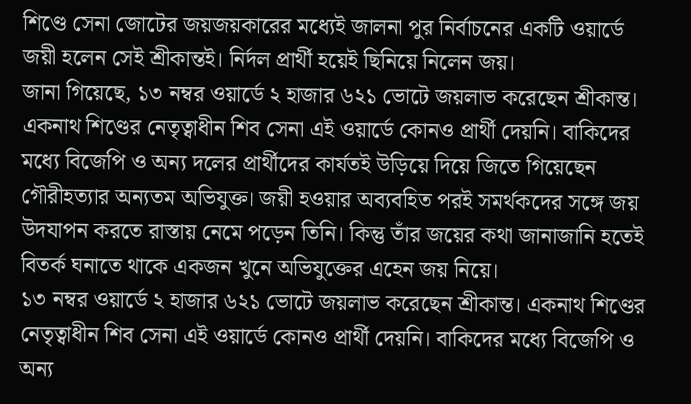শিণ্ডে সেনা জোটের জয়জয়কারের মধ্যেই জালনা পুর নির্বাচনের একটি ওয়ার্ডে জয়ী হলেন সেই শ্রীকান্তই। নির্দল প্রার্থী হয়েই ছিনিয়ে নিলেন জয়।
জানা গিয়েছে, ১৩ নম্বর ওয়ার্ডে ২ হাজার ৬২১ ভোটে জয়লাভ করেছেন শ্রীকান্ত। একনাথ শিণ্ডের নেতৃত্বাধীন শিব সেনা এই ওয়ার্ডে কোনও প্রার্থী দেয়নি। বাকিদের মধ্যে বিজেপি ও অন্য দলের প্রার্থীদের কার্যতই উড়িয়ে দিয়ে জিতে গিয়েছেন গৌরীহত্যার অন্যতম অভিযুক্ত। জয়ী হওয়ার অব্যবহিত পরই সমর্থকদের সঙ্গে জয় উদযাপন করতে রাস্তায় নেমে পড়েন তিনি। কিন্তু তাঁর জয়ের কথা জানাজানি হতেই বিতর্ক ঘনাতে থাকে একজন খুনে অভিযুক্তের এহেন জয় নিয়ে।
১৩ নম্বর ওয়ার্ডে ২ হাজার ৬২১ ভোটে জয়লাভ করেছেন শ্রীকান্ত। একনাথ শিণ্ডের নেতৃত্বাধীন শিব সেনা এই ওয়ার্ডে কোনও প্রার্থী দেয়নি। বাকিদের মধ্যে বিজেপি ও অন্য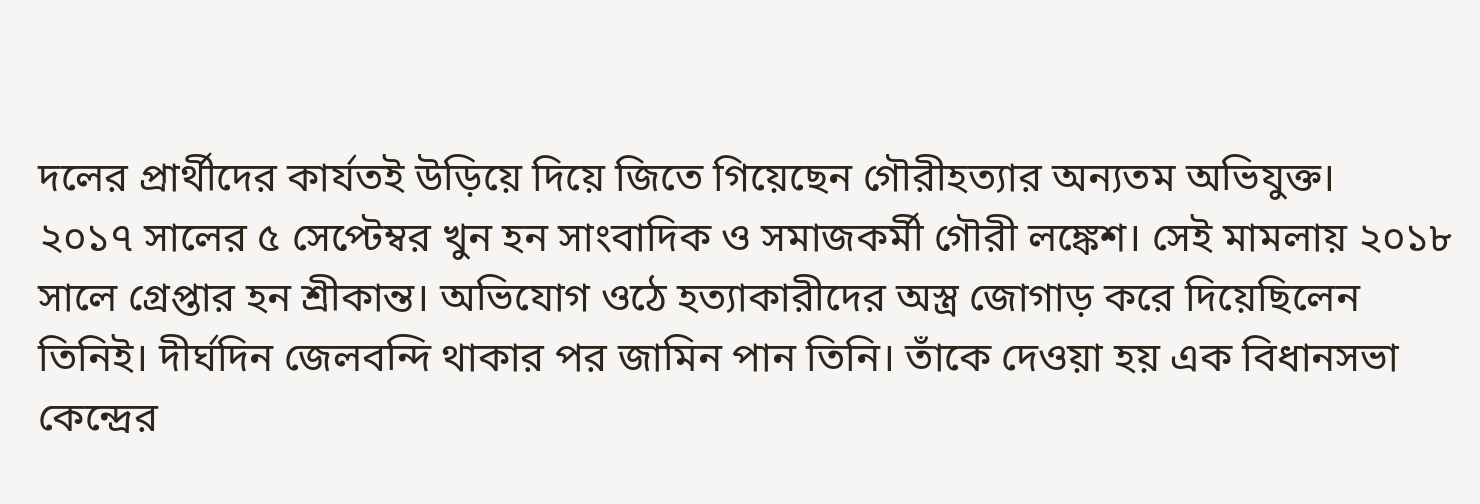দলের প্রার্থীদের কার্যতই উড়িয়ে দিয়ে জিতে গিয়েছেন গৌরীহত্যার অন্যতম অভিযুক্ত।
২০১৭ সালের ৫ সেপ্টেম্বর খুন হন সাংবাদিক ও সমাজকর্মী গৌরী লঙ্কেশ। সেই মামলায় ২০১৮ সালে গ্রেপ্তার হন শ্রীকান্ত। অভিযোগ ওঠে হত্যাকারীদের অস্ত্র জোগাড় করে দিয়েছিলেন তিনিই। দীর্ঘদিন জেলবন্দি থাকার পর জামিন পান তিনি। তাঁকে দেওয়া হয় এক বিধানসভা কেন্দ্রের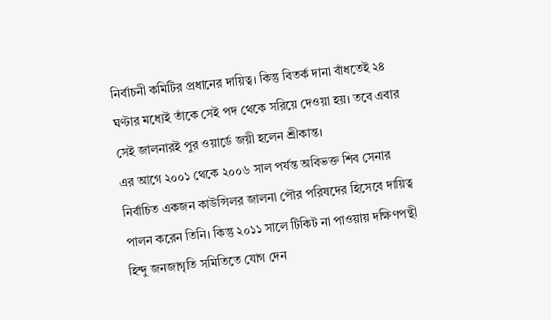নির্বাচনী কমিটির প্রধানের দায়িত্ব। কিন্তু বিতর্ক দানা বাঁধতেই ২৪ ঘণ্টার মধ্যেই তাঁকে সেই পদ থেকে সরিয়ে দেওয়া হয়। তবে এবার সেই জালনারই পুর ওয়ার্ডে জয়ী হলেন শ্রীকান্ত।
এর আগে ২০০১ থেকে ২০০৬ সাল পর্যন্ত অবিভক্ত শিব সেনার নির্বাচিত একজন কাউন্সিলর জালনা পৌর পরিষদের হিসেবে দায়িত্ব পালন করেন তিনি। কিন্তু ২০১১ সালে টিকিট না পাওয়ায় দক্ষিণপন্থী হিন্দু জনজাগৃতি সমিতিতে যোগ দেন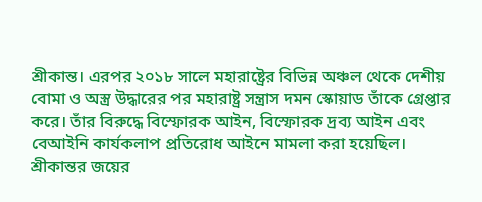শ্রীকান্ত। এরপর ২০১৮ সালে মহারাষ্ট্রের বিভিন্ন অঞ্চল থেকে দেশীয় বোমা ও অস্ত্র উদ্ধারের পর মহারাষ্ট্র সন্ত্রাস দমন স্কোয়াড তাঁকে গ্রেপ্তার করে। তাঁর বিরুদ্ধে বিস্ফোরক আইন, বিস্ফোরক দ্রব্য আইন এবং বেআইনি কার্যকলাপ প্রতিরোধ আইনে মামলা করা হয়েছিল।
শ্রীকান্তর জয়ের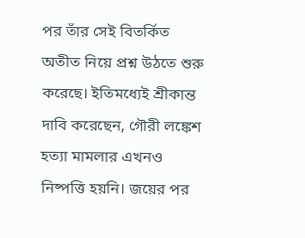পর তাঁর সেই বিতর্কিত অতীত নিয়ে প্রশ্ন উঠতে শুরু করেছে। ইতিমধ্যেই শ্রীকান্ত দাবি করেছেন, গৌরী লঙ্কেশ হত্যা মামলার এখনও নিষ্পত্তি হয়নি। জয়ের পর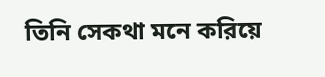তিনি সেকথা মনে করিয়ে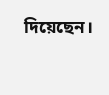দিয়েছেন।